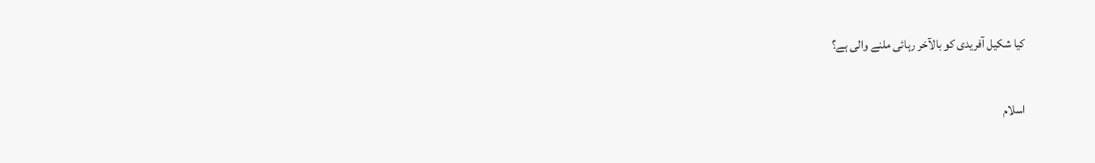کیا شکیل آفریدی کو بالآخر رہائی ملنے والی ہے؟

اسلام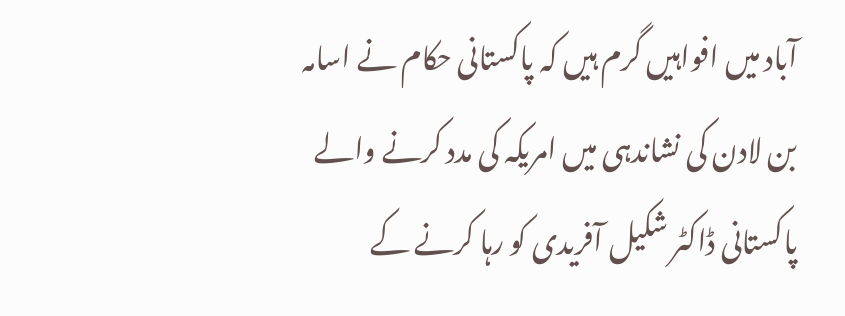آباد میں افواہیں گرم ہیں کہ پاکستانی حکام نے اسامہ بن لادن کی نشاندہی میں امریکہ کی مدد کرنے والے پاکستانی ڈاکٹر شکیل آفریدی کو رہا کرنے کے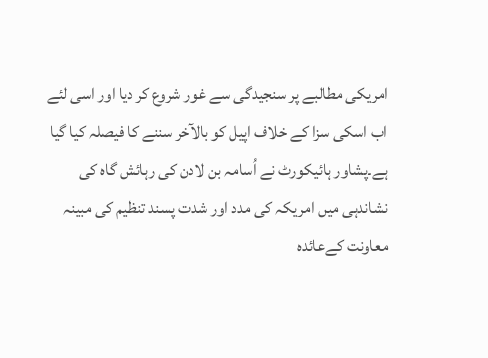امریکی مطالبے پر سنجیدگی سے غور شروع کر دیا اور اسی لئے اب اسکی سزا کے خلاف اپیل کو بالآخر سننے کا فیصلہ کیا گیا ہے۔پشاور ہائیکورٹ نے اُسامہ بن لادن کی رہائش گاہ کی نشاندہی میں امریکہ کی مدد اور شدت پسند تنظیم کی مبینہ معاونت کےعائدہ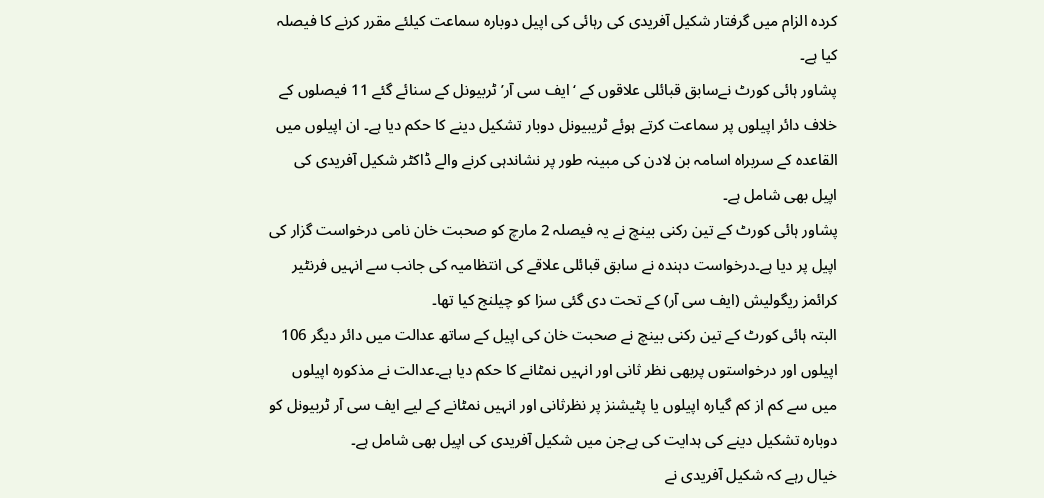کردہ الزام میں گرفتار شکیل آفریدی کی رہائی کی اپیل دوبارہ سماعت کیلئے مقرر کرنے کا فیصلہ کیا ہے۔
پشاور ہائی کورٹ نےسابق قبائلی علاقوں کے ‘ایف سی آر’ ٹربیونل کے سنائے گئے 11 فیصلوں کے خلاف دائر اپیلوں پر سماعت کرتے ہوئے ٹریبیونل دوبار تشکیل دینے کا حکم دیا ہے۔ ان اپیلوں میں القاعدہ کے سربراہ اسامہ بن لادن کی مبینہ طور پر نشاندہی کرنے والے ڈاکٹر شکیل آفریدی کی اپیل بھی شامل ہے۔
پشاور ہائی کورٹ کے تین رکنی بینچ نے یہ فیصلہ 2 مارچ کو صحبت خان نامی درخواست گزار کی اپیل پر دیا ہے۔درخواست دہندہ نے سابق قبائلی علاقے کی انتظامیہ کی جانب سے انہیں فرنٹیر کرائمز ریگولیش (ایف سی آر) کے تحت دی گئی سزا کو چیلنج کیا تھا۔
البتہ ہائی کورٹ کے تین رکنی بینچ نے صحبت خان کی اپیل کے ساتھ عدالت میں دائر دیگر 106 اپیلوں اور درخواستوں پربھی نظر ثانی اور انہیں نمٹانے کا حکم دیا ہے۔عدالت نے مذکورہ اپیلوں میں سے کم از کم گیارہ اپیلوں یا پٹیشنز پر نظرثانی اور انہیں نمٹانے کے لیے ایف سی آر ٹربیونل کو دوبارہ تشکیل دینے کی ہدایت کی ہےجن میں شکیل آفریدی کی اپیل بھی شامل ہے۔
خیال رہے کہ شکیل آفریدی نے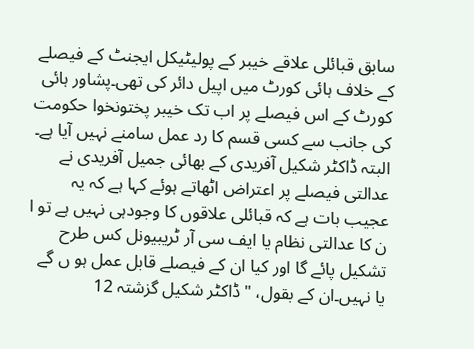سابق قبائلی علاقے خیبر کے پولیٹیکل ایجنٹ کے فیصلے کے خلاف ہائی کورٹ میں اپیل دائر کی تھی۔پشاور ہائی کورٹ کے اس فیصلے پر اب تک خیبر پختونخوا حکومت کی جانب سے کسی قسم کا رد عمل سامنے نہیں آیا ہے۔
البتہ ڈاکٹر شکیل آفریدی کے بھائی جمیل آفریدی نے عدالتی فیصلے پر اعتراض اٹھاتے ہوئے کہا ہے کہ یہ عجیب بات ہے کہ قبائلی علاقوں کا وجودہی نہیں ہے تو ا ن کا عدالتی نظام یا ایف سی آر ٹریبیونل کس طرح تشکیل پائے گا اور کیا ان کے فیصلے قابل عمل ہو ں گے یا نہیں۔ان کے بقول، "ڈاکٹر شکیل گزشتہ 12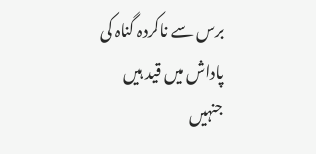برس سے ناکردہ گناہ کی پاداش میں قید ہیں جنہیں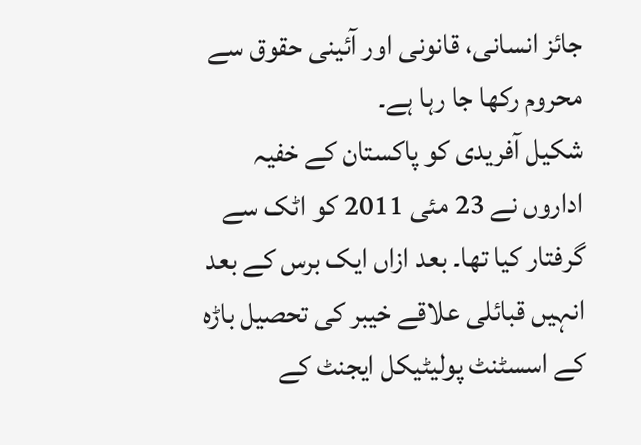جائز انسانی، قانونی اور آئینی حقوق سے محروم رکھا جا رہا ہے۔
شکیل آفریدی کو پاکستان کے خفیہ اداروں نے 23 مئی 2011 کو اٹک سے گرفتار کیا تھا۔ بعد ازاں ایک برس کے بعد انہیں قبائلی علاقے خیبر کی تحصیل باڑہ کے اسسٹنٹ پولیٹیکل ایجنٹ کے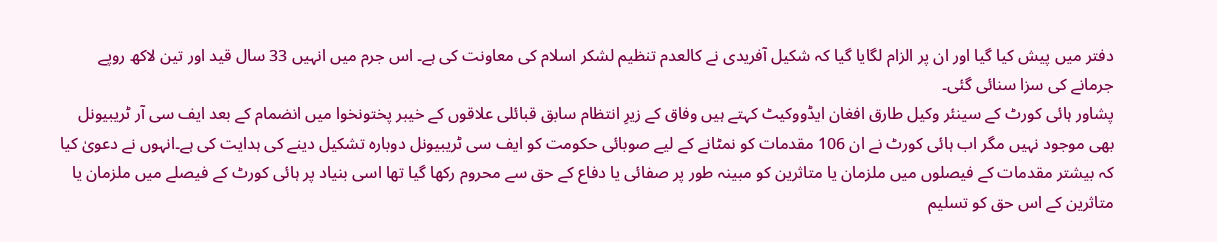دفتر میں پیش کیا گیا اور ان پر الزام لگایا گیا کہ شکیل آفریدی نے کالعدم تنظیم لشکر اسلام کی معاونت کی ہے۔ اس جرم میں انہیں 33 سال قید اور تین لاکھ روپے جرمانے کی سزا سنائی گئی۔
پشاور ہائی کورٹ کے سینئر وکیل طارق افغان ایڈووکیٹ کہتے ہیں وفاق کے زیرِ انتظام سابق قبائلی علاقوں کے خیبر پختونخوا میں انضمام کے بعد ایف سی آر ٹریبیونل بھی موجود نہیں مگر اب ہائی کورٹ نے ان 106 مقدمات کو نمٹانے کے لیے صوبائی حکومت کو ایف سی ٹریبیونل دوبارہ تشکیل دینے کی ہدایت کی ہے۔انہوں نے دعویٰ کیا کہ بیشتر مقدمات کے فیصلوں میں ملزمان یا متاثرین کو مبینہ طور پر صفائی یا دفاع کے حق سے محروم رکھا گیا تھا اسی بنیاد پر ہائی کورٹ کے فیصلے میں ملزمان یا متاثرین کے اس حق کو تسلیم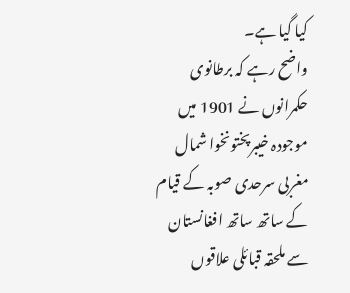کیا گیا ہے۔
واضح رہے کہ برطانوی حکمرانوں نے 1901 میں موجودہ خیبرپختونخوا شمال مغربی سرحدی صوبہ کے قیام کے ساتھ ساتھ افغانستان سے ملحقہ قبائلی علاقوں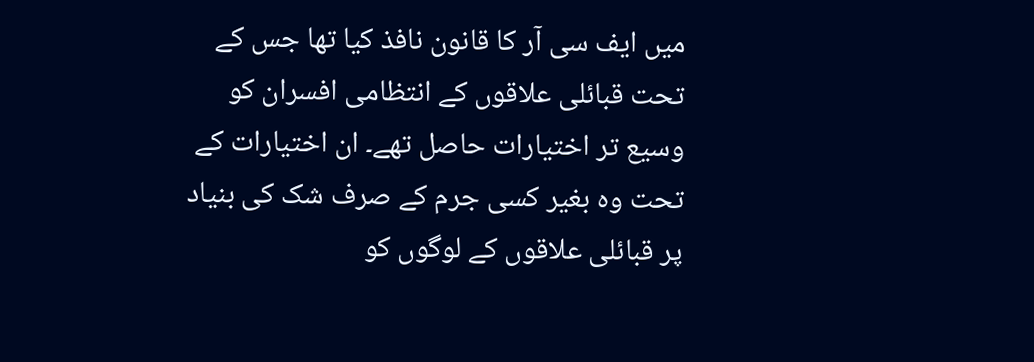میں ایف سی آر کا قانون نافذ کیا تھا جس کے تحت قبائلی علاقوں کے انتظامی افسران کو وسیع تر اختیارات حاصل تھے۔ ان اختیارات کے تحت وہ بغیر کسی جرم کے صرف شک کی بنیاد پر قبائلی علاقوں کے لوگوں کو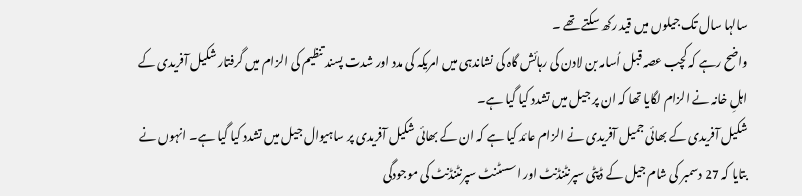سالہا سال تک جیلوں میں قید رکھ سکتے تھے ۔
واضح رہے کہ کچب عصہ قبل اُسامہ بن لادن کی رہائش گاہ کی نشاندہی میں امریکہ کی مدد اور شدت پسند تنظیم کی الزام میں گرفتار شکیل آفریدی کے اہلِ خانہ نے الزام لگایا تھا کہ ان پر جیل میں تشدد کیا گیا ہے۔
شکیل آفریدی کے بھائی جمیل آفریدی نے الزام عائد کیا ہے کہ ان کے بھائی شکیل آفریدی پر ساہیوال جیل میں تشدد کیا گیا ہے۔ انہوں نے بتایا کہ 27 دسمبر کی شام جیل کے ڈپٹی سپرنٹنڈنٹ اور اسسٹنٹ سپرنٹنڈنٹ کی موجودگی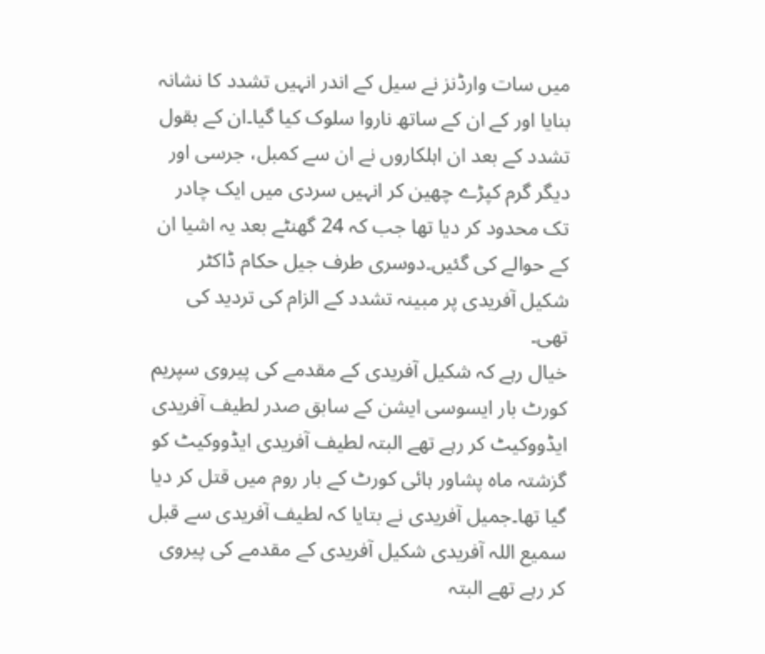میں سات وارڈنز نے سیل کے اندر انہیں تشدد کا نشانہ بنایا اور کے ان کے ساتھ ناروا سلوک کیا گیا۔ان کے بقول تشدد کے بعد ان اہلکاروں نے ان سے کمبل، جرسی اور دیگر گرم کپڑے چھین کر انہیں سردی میں ایک چادر تک محدود کر دیا تھا جب کہ 24 گھنٹے بعد یہ اشیا ان کے حوالے کی گئیں۔دوسری طرف جیل حکام ڈاکٹر شکیل آفریدی پر مبینہ تشدد کے الزام کی تردید کی تھی۔
خیال رہے کہ شکیل آفریدی کے مقدمے کی پیروی سپریم کورٹ بار ایسوسی ایشن کے سابق صدر لطیف آفریدی ایڈووکیٹ کر رہے تھے البتہ لطیف آفریدی ایڈووکیٹ کو گزشتہ ماہ پشاور ہائی کورٹ کے بار روم میں قتل کر دیا گیا تھا۔جمیل آفریدی نے بتایا کہ لطیف آفریدی سے قبل سمیع اللہ آفریدی شکیل آفریدی کے مقدمے کی پیروی کر رہے تھے البتہ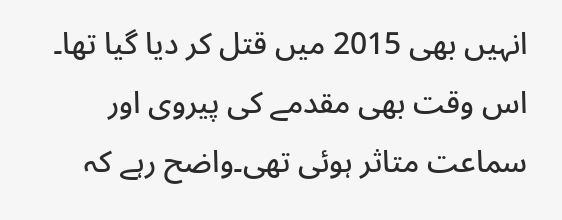انہیں بھی 2015 میں قتل کر دیا گیا تھا۔ اس وقت بھی مقدمے کی پیروی اور سماعت متاثر ہوئی تھی۔واضح رہے کہ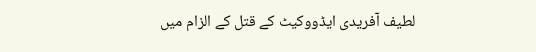لطیف آفریدی ایڈووکیٹ کے قتل کے الزام میں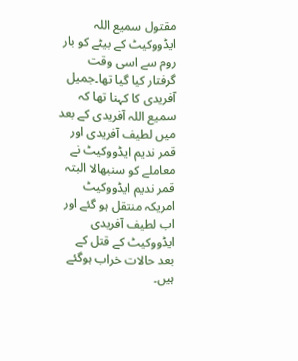مقتول سمیع اللہ ایڈووکیٹ کے بیٹے کو بار روم سے اسی وقت گرفتار کیا گیا تھا۔جمیل آفریدی کا کہنا تھا کہ سمیع اللہ آفریدی کے بعد میں لطیف آفریدی اور قمر ندیم ایڈووکیٹ نے معاملے کو سنبھالا البتہ قمر ندیم ایڈووکیٹ امریکہ منتقل ہو گئے اور اب لطیف آفریدی ایڈووکیٹ کے قتل کے بعد حالات خراب ہوگئے ہیں۔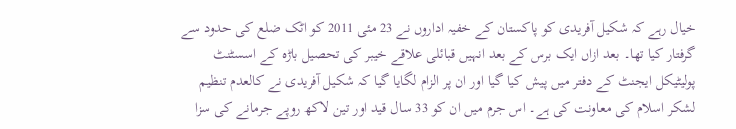خیال رہے کہ شکیل آفریدی کو پاکستان کے خفیہ اداروں نے 23 مئی 2011 کو اٹک ضلع کی حدود سے گرفتار کیا تھا۔ بعد ازاں ایک برس کے بعد انہیں قبائلی علاقے خیبر کی تحصیل باڑہ کے اسسٹنٹ پولیٹیکل ایجنٹ کے دفتر میں پیش کیا گیا اور ان پر الزام لگایا گیا کہ شکیل آفریدی نے کالعدم تنظیم لشکر اسلام کی معاونت کی ہے۔ اس جرم میں ان کو 33 سال قید اور تین لاکھ روپے جرمانے کی سزا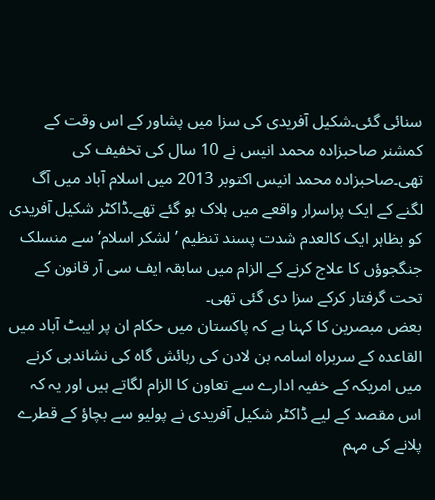سنائی گئی۔شکیل آفریدی کی سزا میں پشاور کے اس وقت کے کمشنر صاحبزادہ محمد انیس نے 10 سال کی تخفیف کی تھی۔صاحبزادہ محمد انیس اکتوبر 2013 میں اسلام آباد میں آگ لگنے کے ایک پراسرار واقعے میں ہلاک ہو گئے تھے۔ڈاکٹر شکیل آفریدی کو بظاہر ایک کالعدم شدت پسند تنظیم ’لشکر اسلام‘ سے منسلک جنگجوؤں کا علاج کرنے کے الزام میں سابقہ ایف سی آر قانون کے تحت گرفتار کرکے سزا دی گئی تھی۔
بعض مبصرین کا کہنا ہے کہ پاکستان میں حکام ان پر ایبٹ آباد میں القاعدہ کے سربراہ اسامہ بن لادن کی رہائش گاہ کی نشاندہی کرنے میں امریکہ کے خفیہ ادارے سے تعاون کا الزام لگاتے ہیں اور یہ کہ اس مقصد کے لیے ڈاکٹر شکیل آفریدی نے پولیو سے بچاؤ کے قطرے پلانے کی مہم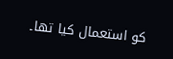کو استعمال کیا تھا۔